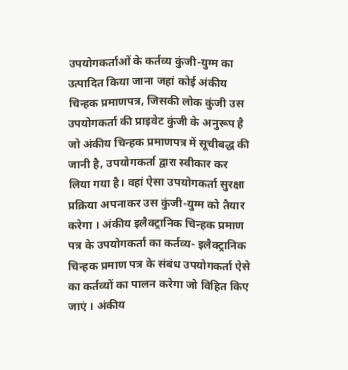उपयोगकर्ताओं के कर्तव्य कुंजी-युग्म का उत्पादित किया जाना जहां कोई अंकीय चिन्हक प्रमाणपत्र, जिसकी लोक कुंजी उस उपयोगकर्ता की प्राइवेट कुंजी के अनुरूप है जो अंकीय चिन्हक प्रमाणपत्र में सूचीबद्ध की जानी है, उपयोगकर्ता द्वारा स्वीकार कर लिया गया है। वहां ऐसा उपयोगकर्ता सुरक्षा प्रक्रिया अपनाकर उस कुंजी-युग्म को तैयार करेगा । अंकीय इलैक्ट्रानिक चिन्हक प्रमाण पत्र के उपयोगकर्ता का कर्तव्य- इलैक्ट्रानिक चिन्हक प्रमाण पत्र के संबंध उपयोगकर्ता ऐसे का कर्तव्यों का पालन करेगा जो विहित किए जाएं । अंकीय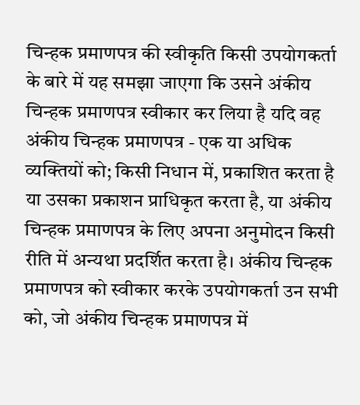चिन्हक प्रमाणपत्र की स्वीकृति किसी उपयोगकर्ता के बारे में यह समझा जाएगा कि उसने अंकीय चिन्हक प्रमाणपत्र स्वीकार कर लिया है यदि वह अंकीय चिन्हक प्रमाणपत्र - एक या अधिक व्यक्तियों को; किसी निधान में, प्रकाशित करता है या उसका प्रकाशन प्राधिकृत करता है, या अंकीय चिन्हक प्रमाणपत्र के लिए अपना अनुमोदन किसी रीति में अन्यथा प्रदर्शित करता है। अंकीय चिन्हक प्रमाणपत्र को स्वीकार करके उपयोगकर्ता उन सभी को, जो अंकीय चिन्हक प्रमाणपत्र में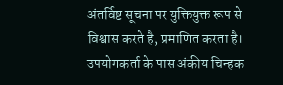अंतर्विष्ट सूचना पर युक्तियुक्त रूप से विश्वास करते है, प्रमाणित करता है। उपयोगकर्ता के पास अंकीय चिन्हक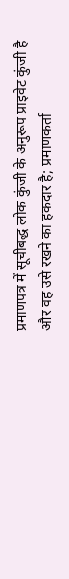प्रमाणपत्र में सूचीबद्ध लोक कुंजी के अनुरूप प्राइवेट कुंजी है और वह उसे रखने का हकदार है; प्रमाणकर्ता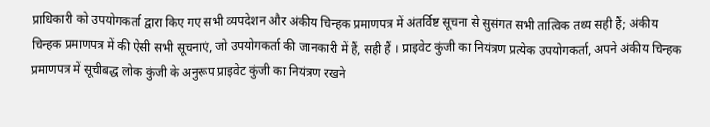प्राधिकारी को उपयोगकर्ता द्वारा किए गए सभी व्यपदेशन और अंकीय चिन्हक प्रमाणपत्र में अंतर्विष्ट सूचना से सुसंगत सभी तात्विक तथ्य सही हैं; अंकीय चिन्हक प्रमाणपत्र में की ऐसी सभी सूचनाएं, जो उपयोगकर्ता की जानकारी में हैं, सही हैं । प्राइवेट कुंजी का नियंत्रण प्रत्येक उपयोगकर्ता, अपने अंकीय चिन्हक प्रमाणपत्र में सूचीबद्ध लोक कुंजी के अनुरूप प्राइवेट कुंजी का नियंत्रण रखने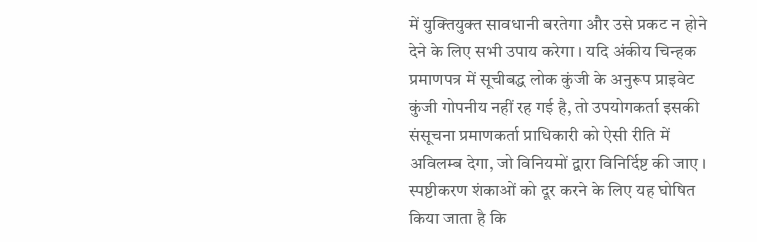में युक्तियुक्त सावधानी बरतेगा और उसे प्रकट न होने देने के लिए सभी उपाय करेगा । यदि अंकीय चिन्हक प्रमाणपत्र में सूचीबद्ध लोक कुंजी के अनुरूप प्राइवेट कुंजी गोपनीय नहीं रह गई है, तो उपयोगकर्ता इसकी संसूचना प्रमाणकर्ता प्राधिकारी को ऐसी रीति में अविलम्ब देगा, जो विनियमों द्वारा विनिर्दिष्ट की जाए । स्पष्टीकरण शंकाओं को दूर करने के लिए यह घोषित किया जाता है कि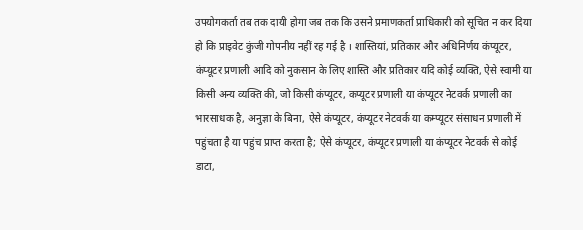उपयोगकर्ता तब तक दायी होगा जब तक कि उसने प्रमाणकर्ता प्राधिकारी को सूचित न कर दिया हो कि प्राइवेट कुंजी गोपनीय नहीं रह गई है । शास्तियां, प्रतिकार और अधिनिर्णय कंप्यूटर, कंप्यूटर प्रणाली आदि को नुकसान के लिए शास्ति और प्रतिकार यदि कोई व्यक्ति, ऐसे स्वामी या किसी अन्य व्यक्ति की, जो किसी कंप्यूटर, कप्यूटर प्रणाली या कंप्यूटर नेटवर्क प्रणाली का भारसाधक है, अनुज्ञा के बिना, ऐसे कंप्यूटर, कंप्यूटर नेटवर्क या कम्प्यूटर संसाधन प्रणाली में पहुंचता है या पहुंच प्राप्त करता है; ऐसे कंप्यूटर, कंप्यूटर प्रणाली या कंप्यूटर नेटवर्क से कोई डाटा,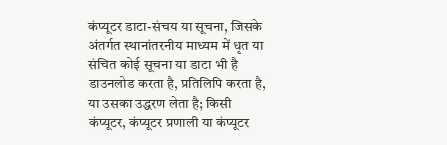कंप्यूटर डाटा-संचय या सूचना, जिसके अंतर्गत स्थानांतरनीय माध्यम में धृत या संचित कोई सूचना या डाटा भी है डाउनलोड करता है, प्रतिलिपि करता है, या उसका उद्धरण लेता है; किसी कंप्यूटर, कंप्यूटर प्रणाली या कंप्यूटर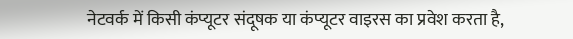नेटवर्क में किसी कंप्यूटर संदूषक या कंप्यूटर वाइरस का प्रवेश करता है,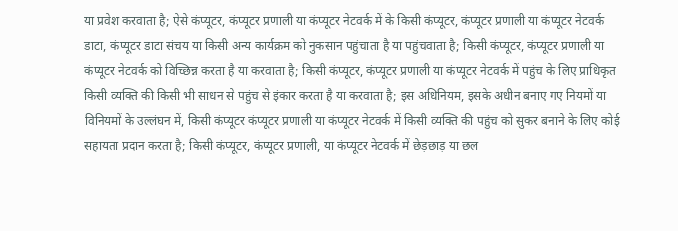या प्रवेश करवाता है; ऐसे कंप्यूटर, कंप्यूटर प्रणाली या कंप्यूटर नेटवर्क में के किसी कंप्यूटर, कंप्यूटर प्रणाली या कंप्यूटर नेटवर्क डाटा, कंप्यूटर डाटा संचय या किसी अन्य कार्यक्रम को नुकसान पहुंचाता है या पहुंचवाता है; किसी कंप्यूटर, कंप्यूटर प्रणाली या कंप्यूटर नेटवर्क को विच्छिन्न करता है या करवाता है; किसी कंप्यूटर, कंप्यूटर प्रणाली या कंप्यूटर नेटवर्क में पहुंच के लिए प्राधिकृत किसी व्यक्ति की किसी भी साधन से पहुंच से इंकार करता है या करवाता है; इस अधिनियम, इसके अधीन बनाए गए नियमों या विनियमों के उल्लंघन में, किसी कंप्यूटर कंप्यूटर प्रणाली या कंप्यूटर नेटवर्क में किसी व्यक्ति की पहुंच को सुकर बनाने के लिए कोई सहायता प्रदान करता है; किसी कंप्यूटर, कंप्यूटर प्रणाली, या कंप्यूटर नेटवर्क में छेड़छाड़ या छल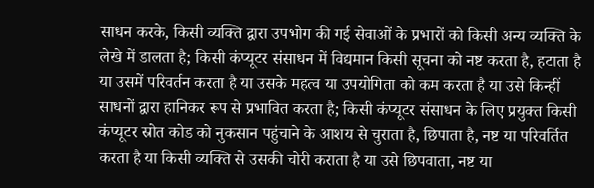साधन करके, किसी व्यक्ति द्वारा उपभोग की गई सेवाओं के प्रभारों को किसी अन्य व्यक्ति के लेखे में डालता है; किसी कंप्यूटर संसाधन में विद्यमान किसी सूचना को नष्ट करता है, हटाता है या उसमें परिवर्तन करता है या उसके महत्व या उपयोगिता को कम करता है या उसे किन्हीं साधनों द्वारा हानिकर रूप से प्रभावित करता है; किसी कंप्यूटर संसाधन के लिए प्रयुक्त किसी कंप्यूटर स्रोत कोड को नुकसान पहुंचाने के आशय से चुराता है, छिपाता है, नष्ट या परिवर्तित करता है या किसी व्यक्ति से उसकी चोरी कराता है या उसे छिपवाता, नष्ट या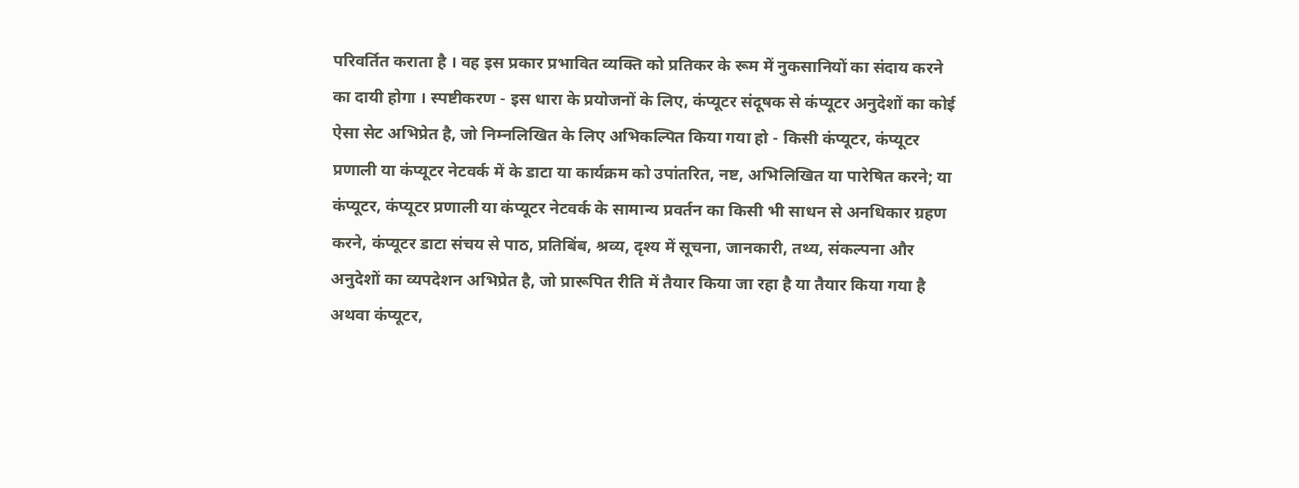परिवर्तित कराता है । वह इस प्रकार प्रभावित व्यक्ति को प्रतिकर के रूम में नुकसानियों का संदाय करने का दायी होगा । स्पष्टीकरण - इस धारा के प्रयोजनों के लिए, कंप्यूटर संदूषक से कंप्यूटर अनुदेशों का कोई ऐसा सेट अभिप्रेत है, जो निम्नलिखित के लिए अभिकल्पित किया गया हो - किसी कंप्यूटर, कंप्यूटर प्रणाली या कंप्यूटर नेटवर्क में के डाटा या कार्यक्रम को उपांतरित, नष्ट, अभिलिखित या पारेषित करने; या कंप्यूटर, कंप्यूटर प्रणाली या कंप्यूटर नेटवर्क के सामान्य प्रवर्तन का किसी भी साधन से अनधिकार ग्रहण करने, कंप्यूटर डाटा संचय से पाठ, प्रतिबिंब, श्रव्य, दृश्य में सूचना, जानकारी, तथ्य, संकल्पना और अनुदेशों का व्यपदेशन अभिप्रेत है, जो प्रारूपित रीति में तैयार किया जा रहा है या तैयार किया गया है अथवा कंप्यूटर,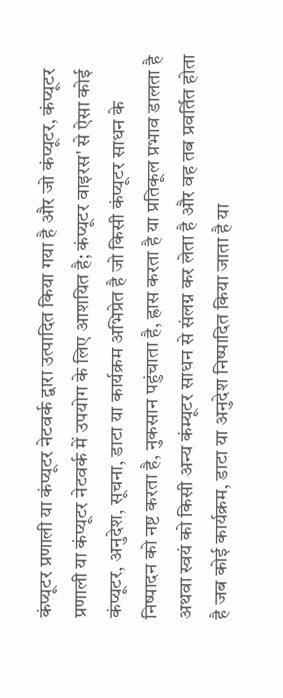कंप्यूटर प्रणाली या कंप्यूटर नेटवर्क द्वारा उत्पादित किया गया है और जो कंप्यूटर, कंप्यूटर प्रणाली या कंप्यूटर नेटवर्क में उपयोग के लिए आशयित है; कंप्यूटर वाइरस' से ऐसा कोई कंप्यूटर, अनुदेश, सूचना, डाटा या कार्यक्रम अभिप्रेत है जो किसी कंप्यूटर साधन के निष्पादन को नष्ट करता है, नुकसान पहुंचाता है, ह्रास करता है या प्रतिकूल प्रभाव डालता है अथवा स्वयं को किसी अन्य कंम्यूटर साधन से संलग्न कर लेता है और वह तब प्रवर्तित होता है जब कोई कार्यक्रम, डाटा या अनुदेश निष्पादित किया जाता है या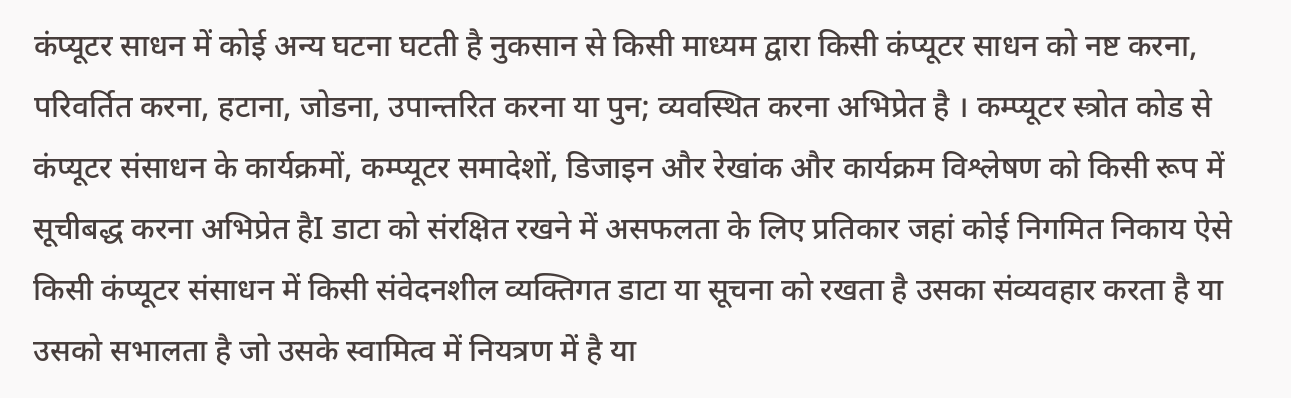कंप्यूटर साधन में कोई अन्य घटना घटती है नुकसान से किसी माध्यम द्वारा किसी कंप्यूटर साधन को नष्ट करना, परिवर्तित करना, हटाना, जोडना, उपान्तरित करना या पुन; व्यवस्थित करना अभिप्रेत है । कम्प्यूटर स्त्रोत कोड से कंप्यूटर संसाधन के कार्यक्रमों, कम्प्यूटर समादेशों, डिजाइन और रेखांक और कार्यक्रम विश्लेषण को किसी रूप में सूचीबद्ध करना अभिप्रेत हैI डाटा को संरक्षित रखने में असफलता के लिए प्रतिकार जहां कोई निगमित निकाय ऐसे किसी कंप्यूटर संसाधन में किसी संवेदनशील व्यक्तिगत डाटा या सूचना को रखता है उसका संव्यवहार करता है या उसको सभालता है जो उसके स्वामित्व में नियत्रण में है या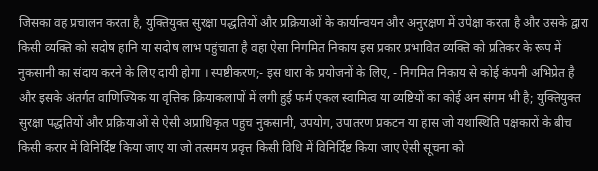जिसका वह प्रचालन करता है, युक्तियुक्त सुरक्षा पद्धतियों और प्रक्रियाओं के कार्यान्वयन और अनुरक्षण में उपेक्षा करता है और उसके द्वारा किसी व्यक्ति को सदोष हानि या सदोष लाभ पहुंचाता है वहा ऐसा निगमित निकाय इस प्रकार प्रभावित व्यक्ति को प्रतिकर के रूप में नुकसानी का संदाय करने के लिए दायी होगा । स्पष्टीकरण;- इस धारा के प्रयोजनों के लिए, - निगमित निकाय से कोई कंपनी अभिप्रेत है और इसके अंतर्गत वाणिज्यिक या वृत्तिक क्रियाकलापों में लगी हुई फर्म एकल स्वामित्व या व्यष्टियों का कोई अन संगम भी है; युक्तियुक्त सुरक्षा पद्धतियों और प्रक्रियाओं से ऐसी अप्राधिकृत पहुच नुकसानी, उपयोग, उपातरण प्रकटन या हास जो यथास्थिति पक्षकारों के बीच किसी करार में विनिर्दिष्ट किया जाए या जो तत्समय प्रवृत्त किसी विधि में विनिर्दिष्ट किया जाए ऐसी सूचना को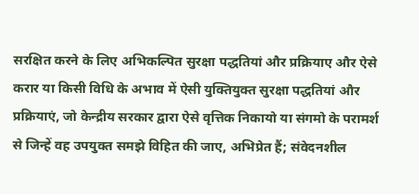सरक्षित करने के लिए अभिकल्पित सुरक्षा पद्धतियां और प्रक्रियाए और ऐसे करार या किसी विधि के अभाव में ऐसी युक्तियुक्त सुरक्षा पद्धतियां और प्रक्रियाएं, जो केन्द्रीय सरकार द्वारा ऐसे वृत्तिक निकायो या संगमो के परामर्श से जिन्हें वह उपयुक्त समझे विहित की जाए, अभिप्रेत हैं; संवेदनशील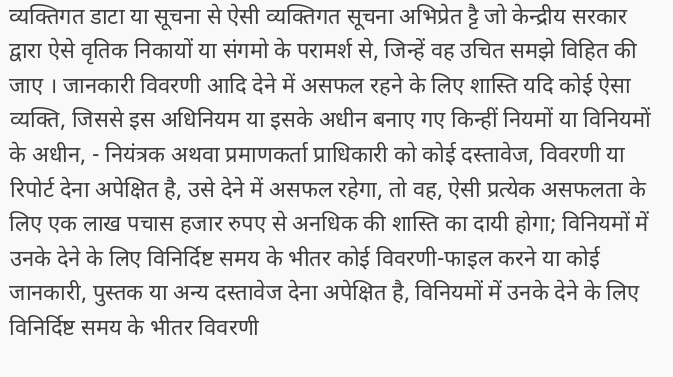व्यक्तिगत डाटा या सूचना से ऐसी व्यक्तिगत सूचना अभिप्रेत ट्टै जो केन्द्रीय सरकार द्वारा ऐसे वृतिक निकायों या संगमो के परामर्श से, जिन्हें वह उचित समझे विहित की जाए । जानकारी विवरणी आदि देने में असफल रहने के लिए शास्ति यदि कोई ऐसा व्यक्ति, जिससे इस अधिनियम या इसके अधीन बनाए गए किन्हीं नियमों या विनियमों के अधीन, - नियंत्रक अथवा प्रमाणकर्ता प्राधिकारी को कोई दस्तावेज, विवरणी या रिपोर्ट देना अपेक्षित है, उसे देने में असफल रहेगा, तो वह, ऐसी प्रत्येक असफलता के लिए एक लाख पचास हजार रुपए से अनधिक की शास्ति का दायी होगा; विनियमों में उनके देने के लिए विनिर्दिष्ट समय के भीतर कोई विवरणी-फाइल करने या कोई जानकारी, पुस्तक या अन्य दस्तावेज देना अपेक्षित है, विनियमों में उनके देने के लिए विनिर्दिष्ट समय के भीतर विवरणी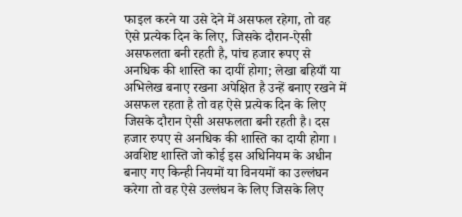फाइल करने या उसे देने में असफल रहेगा, तो वह ऐसे प्रत्येक दिन के लिए, जिसके दौरान-ऐसी असफलता बनी रहती है, पांच हजार रूपए से अनधिक की शास्ति का दायीं होगा; लेखा बहियाँ या अभिलेख बनाए रखना अपेक्षित है उन्हें बनाए रखने में असफल रहता है तो वह ऐसे प्रत्येक दिन के लिए जिसके दौरान ऐसी असफलता बनी रहती है। दस हजार रुपए से अनधिक की शास्ति का दायी होगा । अवशिष्ट शास्ति जो कोई इस अधिनियम के अधीन बनाए गए किन्ही नियमों या विनयमों का उल्लंघन करेगा तो वह ऐसे उल्लंघन के लिए जिसके लिए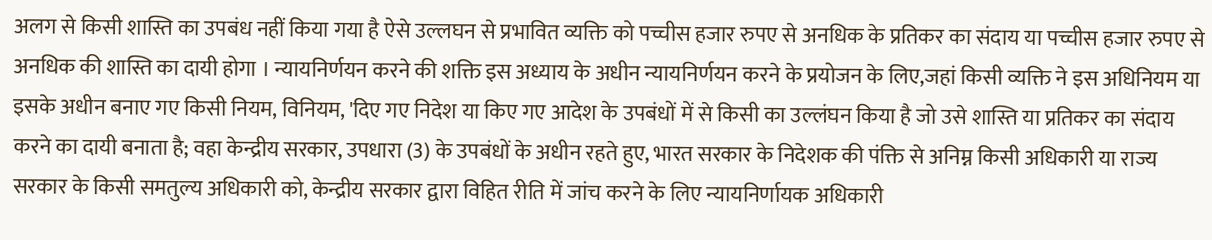अलग से किसी शास्ति का उपबंध नहीं किया गया है ऐसे उल्लघन से प्रभावित व्यक्ति को पच्चीस हजार रुपए से अनधिक के प्रतिकर का संदाय या पच्चीस हजार रुपए से अनधिक की शास्ति का दायी होगा । न्यायनिर्णयन करने की शक्ति इस अध्याय के अधीन न्यायनिर्णयन करने के प्रयोजन के लिए,जहां किसी व्यक्ति ने इस अधिनियम या इसके अधीन बनाए गए किसी नियम, विनियम, 'दिए गए निदेश या किए गए आदेश के उपबंधों में से किसी का उल्लंघन किया है जो उसे शास्ति या प्रतिकर का संदाय करने का दायी बनाता है; वहा केन्द्रीय सरकार, उपधारा (3) के उपबंधों के अधीन रहते हुए, भारत सरकार के निदेशक की पंक्ति से अनिम्न किसी अधिकारी या राज्य सरकार के किसी समतुल्य अधिकारी को, केन्द्रीय सरकार द्वारा विहित रीति में जांच करने के लिए न्यायनिर्णायक अधिकारी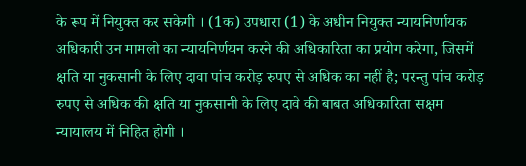के रूप में नियुक्त कर सकेगी । (1क) उपधारा (1) के अधीन नियुक्त न्यायनिर्णायक अधिकारी उन मामलो का न्यायनिर्णयन करने की अधिकारिता का प्रयोग करेगा, जिसमें क्षति या नुकसानी के लिए दावा पांच करोड़ रुपए से अधिक का नहीं है; परन्तु पांच करोड़ रुपए से अधिक की क्षति या नुकसानी के लिए दावे की बाबत अधिकारिता सक्षम न्यायालय में निहित होगी ।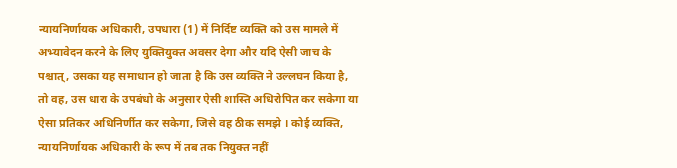न्यायनिर्णायक अधिकारी, उपधारा (1) में निर्दिष्ट व्यक्ति को उस मामले में अभ्यावेदन करने के लिए युक्तियुक्त अवसर देगा और यदि ऐसी जाच के पश्चात्, उसका यह समाधान हो जाता है कि उस व्यक्ति ने उल्लघन किया है, तो वह, उस धारा के उपबंधो के अनुसार ऐसी शास्ति अधिरोपित कर सकेगा या ऐसा प्रतिकर अधिनिर्णीत कर सकेगा, जिसे वह ठीक समझे । कोई व्यक्ति, न्यायनिर्णायक अधिकारी के रूप में तब तक नियुक्त नहीं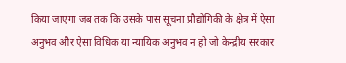किया जाएगा जब तक कि उसके पास सूचना प्रौद्योगिकी के क्षेत्र में ऐसा अनुभव और ऐसा विधिक या न्यायिक अनुभव न हो जो केन्द्रीय सरकार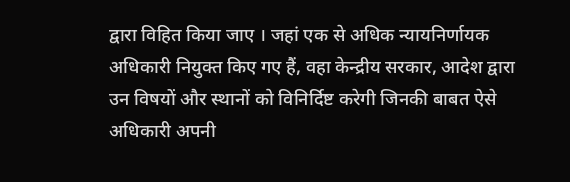द्वारा विहित किया जाए । जहां एक से अधिक न्यायनिर्णायक अधिकारी नियुक्त किए गए हैं, वहा केन्द्रीय सरकार, आदेश द्वारा उन विषयों और स्थानों को विनिर्दिष्ट करेगी जिनकी बाबत ऐसे अधिकारी अपनी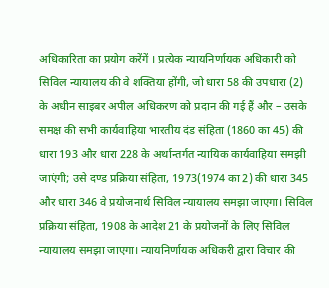अधिकारिता का प्रयोग करेंगें । प्रत्येक न्यायनिर्णायक अधिकारी को सिविल न्यायालय की वे शक्तिया होंगी, जो धारा 58 की उपधारा (2) के अधीन साइबर अपील अधिकरण को प्रदान की गई हैं और – उसके समक्ष की सभी कार्यवाहिया भारतीय दंड संहिता (1860 का 45) की धारा 193 और धारा 228 के अर्थान्तर्गत न्यायिक कार्यवाहिया समझी जाएंगी; उसे दण्ड प्रक्रिया संहिता, 1973(1974 का 2) की धारा 345 और धारा 346 वे प्रयोजनार्थ सिविल न्यायालय समझा जाएगा। सिविल प्रक्रिया संहिता, 1908 के आदेश 21 के प्रयोजनों के लिए सिविल न्यायालय समझा जाएगा। न्यायनिर्णायक अधिकरी द्वारा विचार की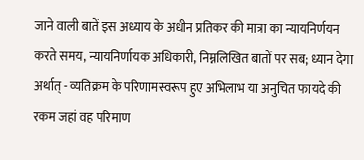जाने वाली बातें इस अध्याय के अधीन प्रतिकर की मात्रा का न्यायनिर्णयन करते समय, न्यायनिर्णायक अधिकारी, निम्नलिखित बातों पर सब; ध्यान देगा अर्थात् - व्यतिक्रम के परिणामस्वरूप हुए अभिलाभ या अनुचित फायदे की रकम जहां वह परिमाण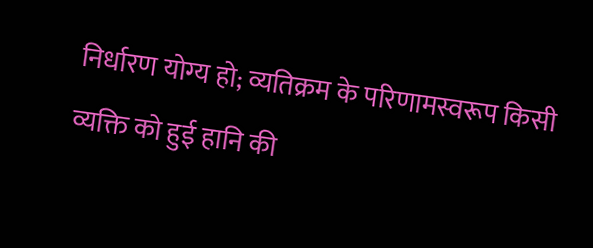निर्धारण योग्य हो; व्यतिक्रम के परिणामस्वरूप किसी व्यक्ति को हुई हानि की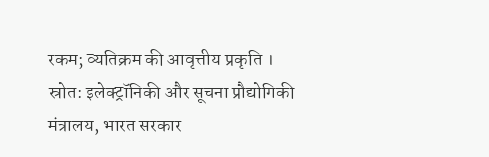रकम; व्यतिक्रम की आवृत्तीय प्रकृति । स्रोत: इलेक्ट्रॉनिकी और सूचना प्रौद्योगिकी मंत्रालय, भारत सरकार